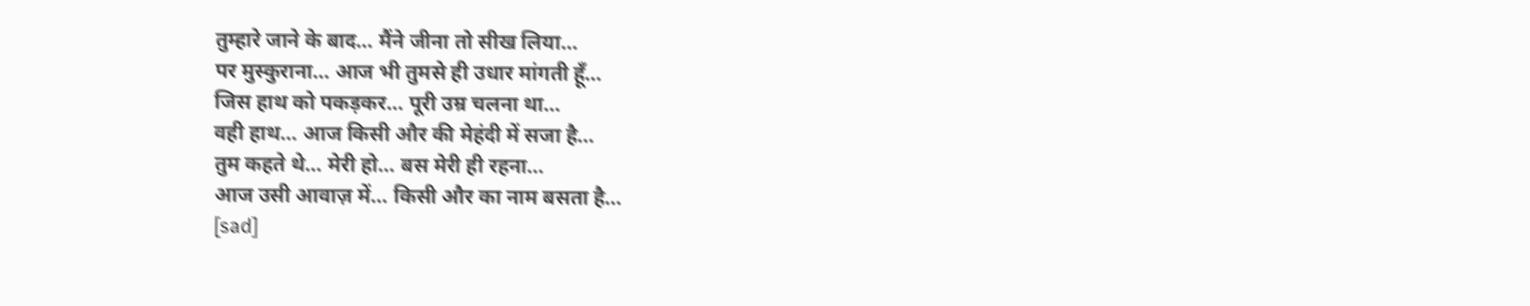तुम्हारे जाने के बाद… मैंने जीना तो सीख लिया…
पर मुस्कुराना… आज भी तुमसे ही उधार मांगती हूँ…
जिस हाथ को पकड़कर… पूरी उम्र चलना था…
वही हाथ… आज किसी और की मेहंदी में सजा है…
तुम कहते थे… मेरी हो… बस मेरी ही रहना…
आज उसी आवाज़ में… किसी और का नाम बसता है…
[sad]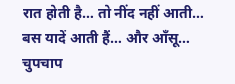रात होती है… तो नींद नहीं आती…
बस यादें आती हैं… और आँसू… चुपचाप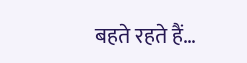बहते रहते हैं…